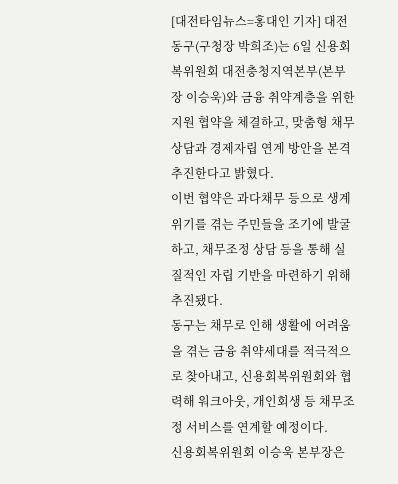[대전타임뉴스=홍대인 기자] 대전 동구(구청장 박희조)는 6일 신용회복위원회 대전충청지역본부(본부장 이승욱)와 금융 취약계층을 위한 지원 협약을 체결하고, 맞춤형 채무상담과 경제자립 연계 방안을 본격 추진한다고 밝혔다.
이번 협약은 과다채무 등으로 생계 위기를 겪는 주민들을 조기에 발굴하고, 채무조정 상담 등을 통해 실질적인 자립 기반을 마련하기 위해 추진됐다.
동구는 채무로 인해 생활에 어려움을 겪는 금융 취약세대를 적극적으로 찾아내고, 신용회복위원회와 협력해 워크아웃, 개인회생 등 채무조정 서비스를 연계할 예정이다.
신용회복위원회 이승욱 본부장은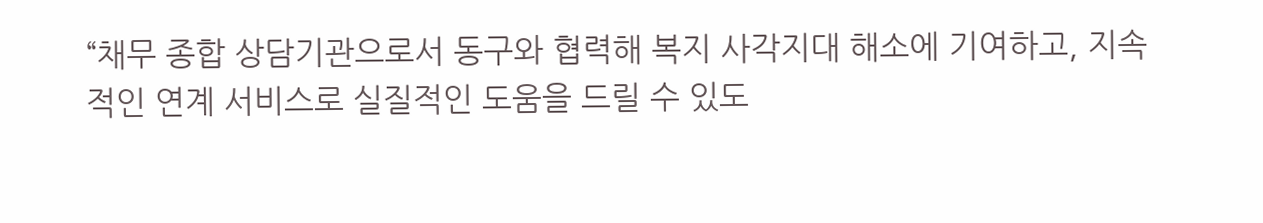“채무 종합 상담기관으로서 동구와 협력해 복지 사각지대 해소에 기여하고, 지속적인 연계 서비스로 실질적인 도움을 드릴 수 있도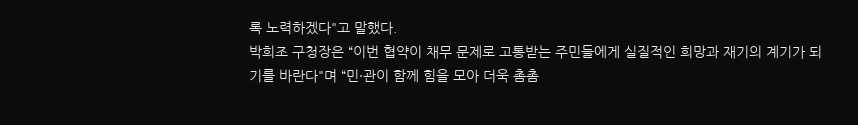록 노력하겠다"고 말했다.
박희조 구청장은 “이번 협약이 채무 문제로 고통받는 주민들에게 실질적인 희망과 재기의 계기가 되기를 바란다"며 “민·관이 함께 힘을 모아 더욱 촘촘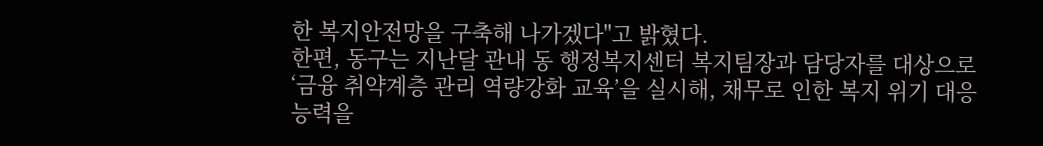한 복지안전망을 구축해 나가겠다"고 밝혔다.
한편, 동구는 지난달 관내 동 행정복지센터 복지팀장과 담당자를 대상으로 ‘금융 취약계층 관리 역량강화 교육’을 실시해, 채무로 인한 복지 위기 대응 능력을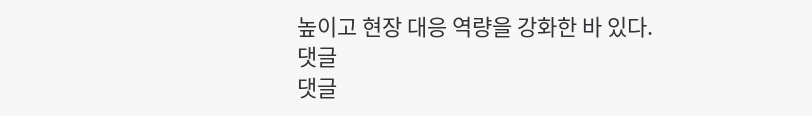높이고 현장 대응 역량을 강화한 바 있다.
댓글
댓글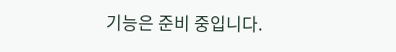기능은 준비 중입니다.